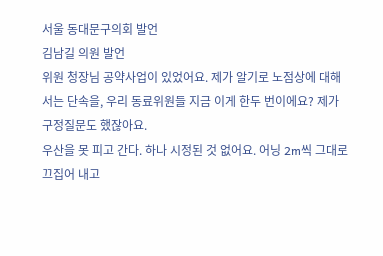서울 동대문구의회 발언
김남길 의원 발언
위원 청장님 공약사업이 있었어요. 제가 알기로 노점상에 대해서는 단속을, 우리 동료위원들 지금 이게 한두 번이에요? 제가 구정질문도 했잖아요.
우산을 못 피고 간다. 하나 시정된 것 없어요. 어닝 2m씩 그대로 끄집어 내고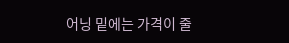어닝 밑에는 가격이 줄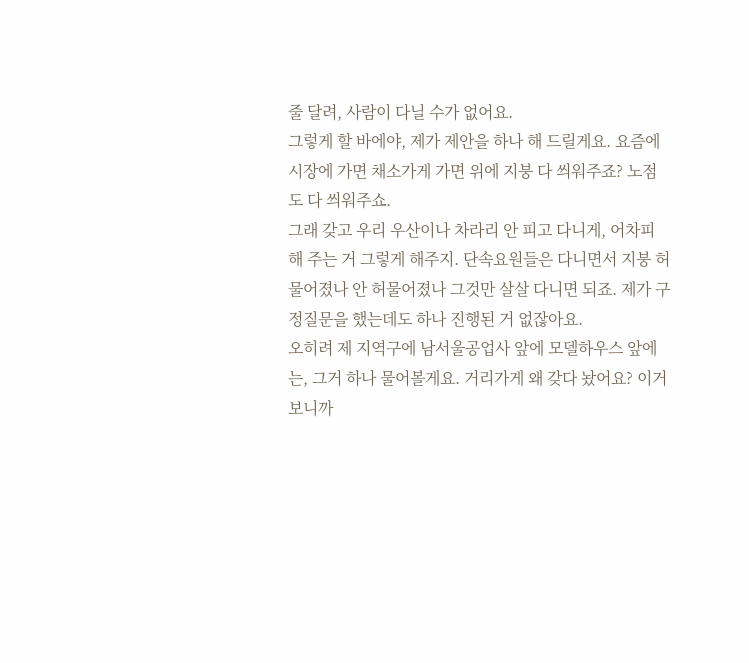줄 달려, 사람이 다닐 수가 없어요.
그렇게 할 바에야, 제가 제안을 하나 해 드릴게요. 요즘에 시장에 가면 채소가게 가면 위에 지붕 다 씌워주죠? 노점도 다 씌워주쇼.
그래 갖고 우리 우산이나 차라리 안 피고 다니게, 어차피 해 주는 거 그렇게 해주지. 단속요원들은 다니면서 지붕 허물어졌나 안 허물어졌나 그것만 살살 다니면 되죠. 제가 구정질문을 했는데도 하나 진행된 거 없잖아요.
오히려 제 지역구에 남서울공업사 앞에 모델하우스 앞에는, 그거 하나 물어볼게요. 거리가게 왜 갖다 놨어요? 이거 보니까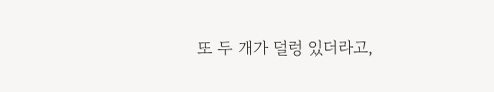또 두 개가 덜렁 있더라고,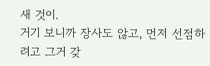새 것이.
거기 보니까 장사도 않고, 먼저 선점하려고 그거 갖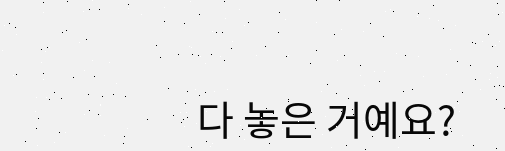다 놓은 거예요?